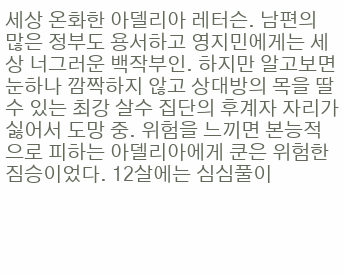세상 온화한 아델리아 레터슨. 남편의 많은 정부도 용서하고 영지민에게는 세상 너그러운 백작부인. 하지만 알고보면 눈하나 깜짝하지 않고 상대방의 목을 딸 수 있는 최강 살수 집단의 후계자 자리가 싫어서 도망 중. 위험을 느끼면 본능적으로 피하는 아델리아에게 쿤은 위험한 짐승이었다. 12살에는 심심풀이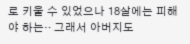로 키울 수 있었으나 18살에는 피해야 하는‥ 그래서 아버지도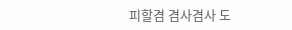피할겸 겸사겸사 도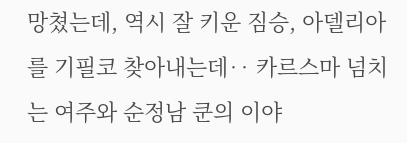망쳤는데, 역시 잘 키운 짐승, 아델리아를 기필코 찾아내는데‥ 카르스마 넘치는 여주와 순정남 쿤의 이야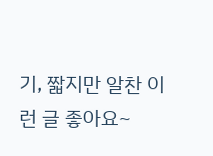기, 짧지만 알찬 이런 글 좋아요~